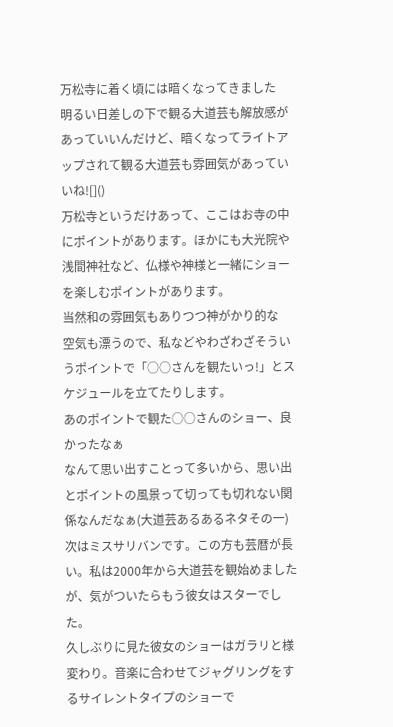万松寺に着く頃には暗くなってきました
明るい日差しの下で観る大道芸も解放感があっていいんだけど、暗くなってライトアップされて観る大道芸も雰囲気があっていいね![]()
万松寺というだけあって、ここはお寺の中にポイントがあります。ほかにも大光院や浅間神社など、仏様や神様と一緒にショーを楽しむポイントがあります。
当然和の雰囲気もありつつ神がかり的な
空気も漂うので、私などやわざわざそういうポイントで「○○さんを観たいっ!」とスケジュールを立てたりします。
あのポイントで観た○○さんのショー、良かったなぁ
なんて思い出すことって多いから、思い出とポイントの風景って切っても切れない関係なんだなぁ(大道芸あるあるネタその一)
次はミスサリバンです。この方も芸暦が長い。私は2000年から大道芸を観始めましたが、気がついたらもう彼女はスターでした。
久しぶりに見た彼女のショーはガラリと様変わり。音楽に合わせてジャグリングをするサイレントタイプのショーで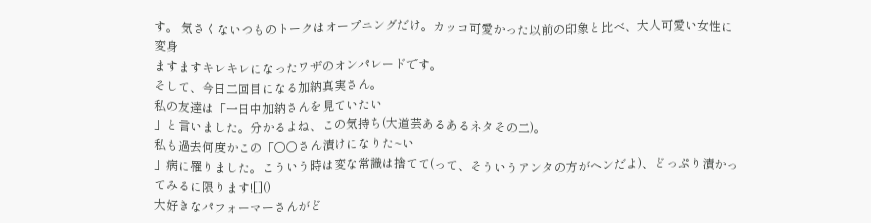す。 気さくないつものトークはオープニングだけ。カッコ可愛かった以前の印象と比べ、大人可愛い女性に変身
ますますキレキレになったワザのオンパレードです。
そして、今日二回目になる加納真実さん。
私の友達は「一日中加納さんを見ていたい
」と言いました。分かるよね、この気持ち(大道芸あるあるネタその二)。
私も過去何度かこの「○○さん漬けになりた~い
」病に罹りました。こういう時は変な常識は捨てて(って、そういうアンタの方がヘンだよ)、どっぷり漬かってみるに限ります![]()
大好きなパフォーマーさんがど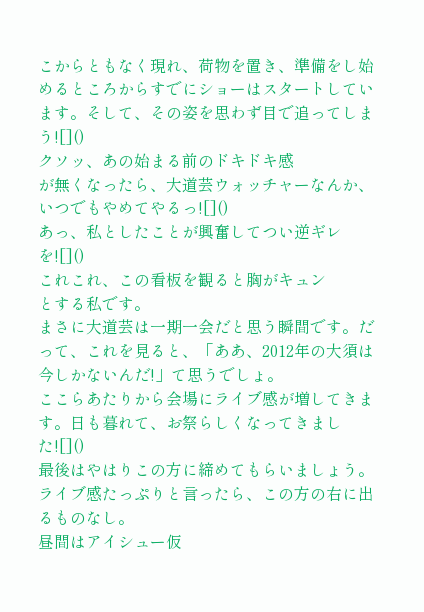こからともなく現れ、荷物を置き、準備をし始めるところからすでにショーはスタートしています。そして、その姿を思わず目で追ってしまう![]()
クソッ、あの始まる前のドキドキ感
が無くなったら、大道芸ウォッチャーなんか、いつでもやめてやるっ![]()
あっ、私としたことが興奮してつい逆ギレを![]()
これこれ、この看板を観ると胸がキュン
とする私です。
まさに大道芸は一期一会だと思う瞬間です。だって、これを見ると、「ああ、2012年の大須は今しかないんだ!」て思うでしょ。
ここらあたりから会場にライブ感が増してきます。日も暮れて、お祭らしくなってきました![]()
最後はやはりこの方に締めてもらいましょう。ライブ感たっぷりと言ったら、この方の右に出るものなし。
昼間はアイシュー仮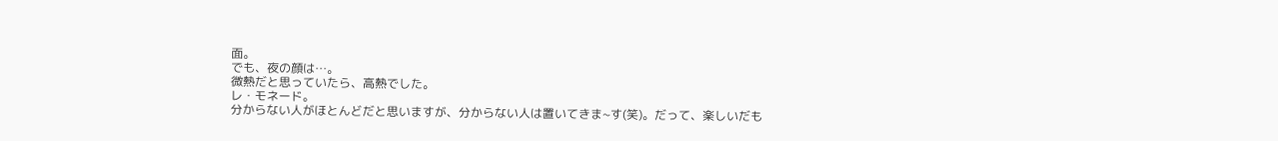面。
でも、夜の顔は…。
微熱だと思っていたら、高熱でした。
レ・モネード。
分からない人がほとんどだと思いますが、分からない人は置いてきま~す(笑)。だって、楽しいだも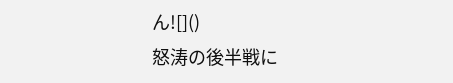ん![]()
怒涛の後半戦に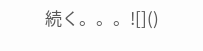続く。。。![]()